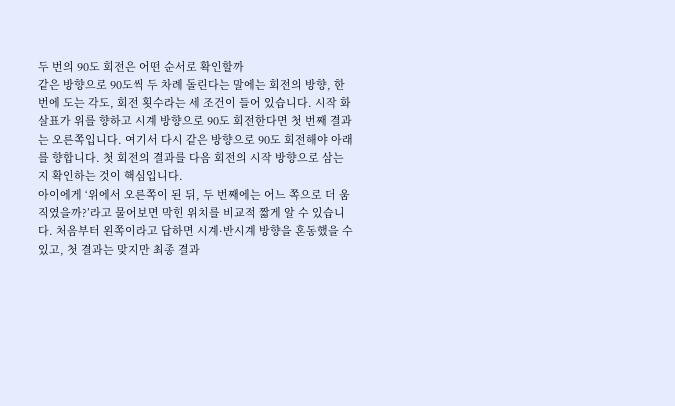두 번의 90도 회전은 어떤 순서로 확인할까
같은 방향으로 90도씩 두 차례 돌린다는 말에는 회전의 방향, 한 번에 도는 각도, 회전 횟수라는 세 조건이 들어 있습니다. 시작 화살표가 위를 향하고 시계 방향으로 90도 회전한다면 첫 번째 결과는 오른쪽입니다. 여기서 다시 같은 방향으로 90도 회전해야 아래를 향합니다. 첫 회전의 결과를 다음 회전의 시작 방향으로 삼는지 확인하는 것이 핵심입니다.
아이에게 ‘위에서 오른쪽이 된 뒤, 두 번째에는 어느 쪽으로 더 움직였을까?’라고 물어보면 막힌 위치를 비교적 짧게 알 수 있습니다. 처음부터 왼쪽이라고 답하면 시계·반시계 방향을 혼동했을 수 있고, 첫 결과는 맞지만 최종 결과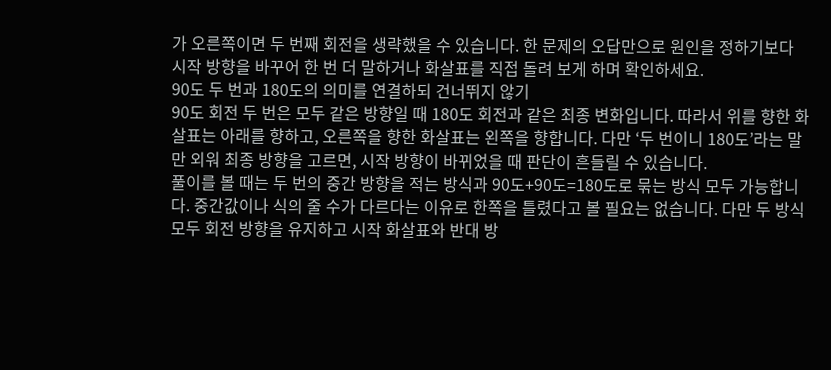가 오른쪽이면 두 번째 회전을 생략했을 수 있습니다. 한 문제의 오답만으로 원인을 정하기보다 시작 방향을 바꾸어 한 번 더 말하거나 화살표를 직접 돌려 보게 하며 확인하세요.
90도 두 번과 180도의 의미를 연결하되 건너뛰지 않기
90도 회전 두 번은 모두 같은 방향일 때 180도 회전과 같은 최종 변화입니다. 따라서 위를 향한 화살표는 아래를 향하고, 오른쪽을 향한 화살표는 왼쪽을 향합니다. 다만 ‘두 번이니 180도’라는 말만 외워 최종 방향을 고르면, 시작 방향이 바뀌었을 때 판단이 흔들릴 수 있습니다.
풀이를 볼 때는 두 번의 중간 방향을 적는 방식과 90도+90도=180도로 묶는 방식 모두 가능합니다. 중간값이나 식의 줄 수가 다르다는 이유로 한쪽을 틀렸다고 볼 필요는 없습니다. 다만 두 방식 모두 회전 방향을 유지하고 시작 화살표와 반대 방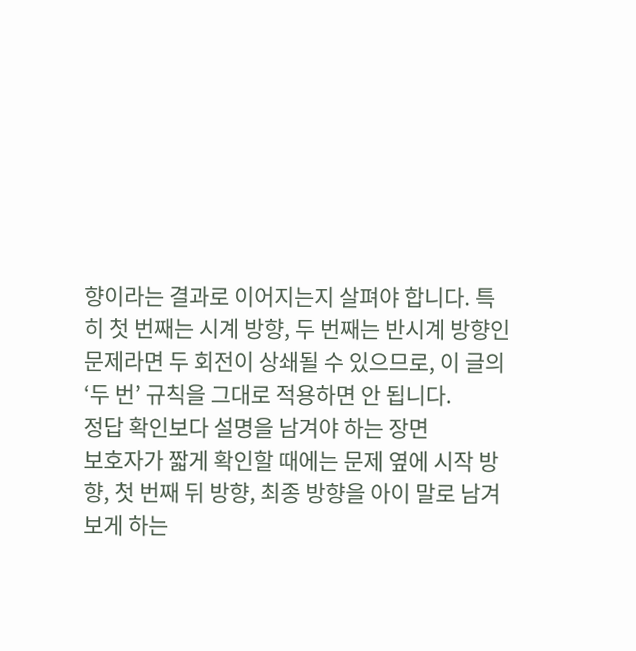향이라는 결과로 이어지는지 살펴야 합니다. 특히 첫 번째는 시계 방향, 두 번째는 반시계 방향인 문제라면 두 회전이 상쇄될 수 있으므로, 이 글의 ‘두 번’ 규칙을 그대로 적용하면 안 됩니다.
정답 확인보다 설명을 남겨야 하는 장면
보호자가 짧게 확인할 때에는 문제 옆에 시작 방향, 첫 번째 뒤 방향, 최종 방향을 아이 말로 남겨 보게 하는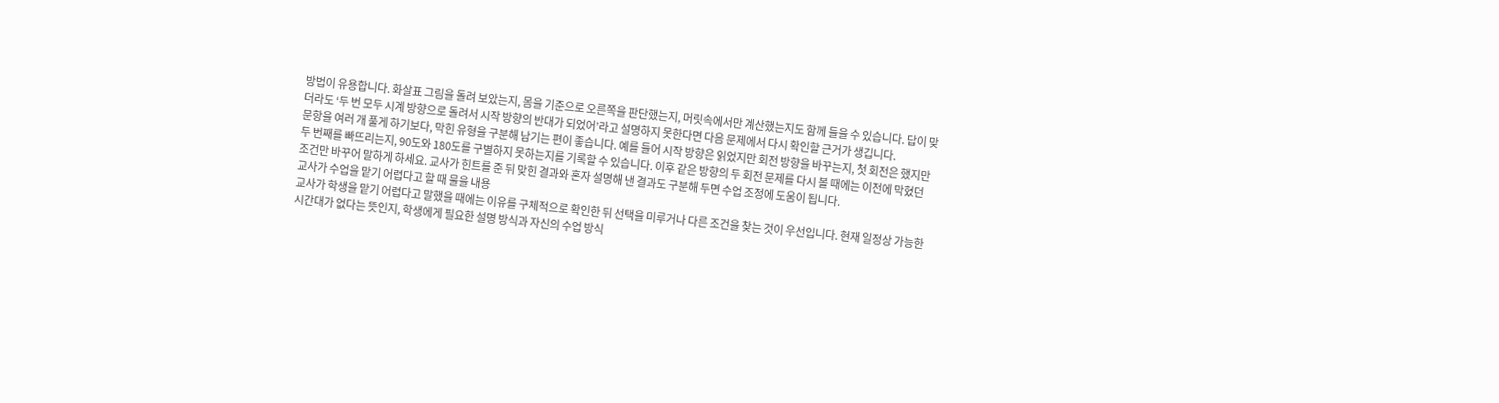방법이 유용합니다. 화살표 그림을 돌려 보았는지, 몸을 기준으로 오른쪽을 판단했는지, 머릿속에서만 계산했는지도 함께 들을 수 있습니다. 답이 맞더라도 ‘두 번 모두 시계 방향으로 돌려서 시작 방향의 반대가 되었어’라고 설명하지 못한다면 다음 문제에서 다시 확인할 근거가 생깁니다.
문항을 여러 개 풀게 하기보다, 막힌 유형을 구분해 남기는 편이 좋습니다. 예를 들어 시작 방향은 읽었지만 회전 방향을 바꾸는지, 첫 회전은 했지만 두 번째를 빠뜨리는지, 90도와 180도를 구별하지 못하는지를 기록할 수 있습니다. 이후 같은 방향의 두 회전 문제를 다시 볼 때에는 이전에 막혔던 조건만 바꾸어 말하게 하세요. 교사가 힌트를 준 뒤 맞힌 결과와 혼자 설명해 낸 결과도 구분해 두면 수업 조정에 도움이 됩니다.
교사가 수업을 맡기 어렵다고 할 때 물을 내용
교사가 학생을 맡기 어렵다고 말했을 때에는 이유를 구체적으로 확인한 뒤 선택을 미루거나 다른 조건을 찾는 것이 우선입니다. 현재 일정상 가능한 시간대가 없다는 뜻인지, 학생에게 필요한 설명 방식과 자신의 수업 방식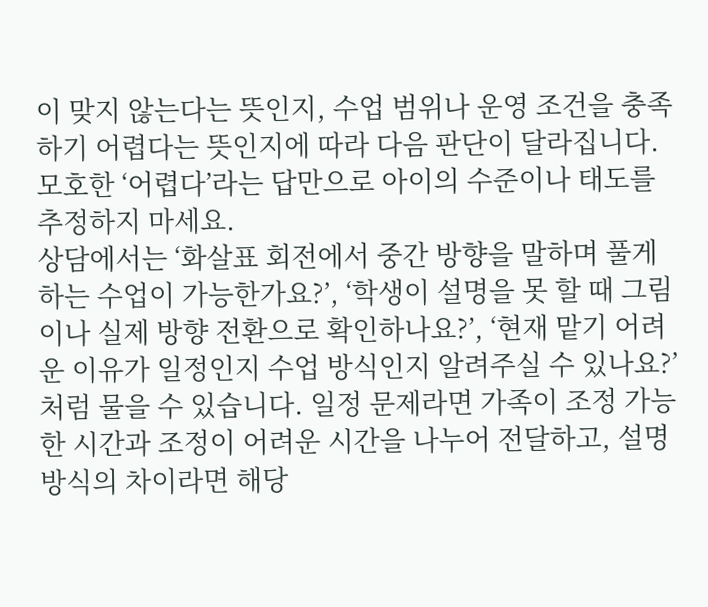이 맞지 않는다는 뜻인지, 수업 범위나 운영 조건을 충족하기 어렵다는 뜻인지에 따라 다음 판단이 달라집니다. 모호한 ‘어렵다’라는 답만으로 아이의 수준이나 태도를 추정하지 마세요.
상담에서는 ‘화살표 회전에서 중간 방향을 말하며 풀게 하는 수업이 가능한가요?’, ‘학생이 설명을 못 할 때 그림이나 실제 방향 전환으로 확인하나요?’, ‘현재 맡기 어려운 이유가 일정인지 수업 방식인지 알려주실 수 있나요?’처럼 물을 수 있습니다. 일정 문제라면 가족이 조정 가능한 시간과 조정이 어려운 시간을 나누어 전달하고, 설명 방식의 차이라면 해당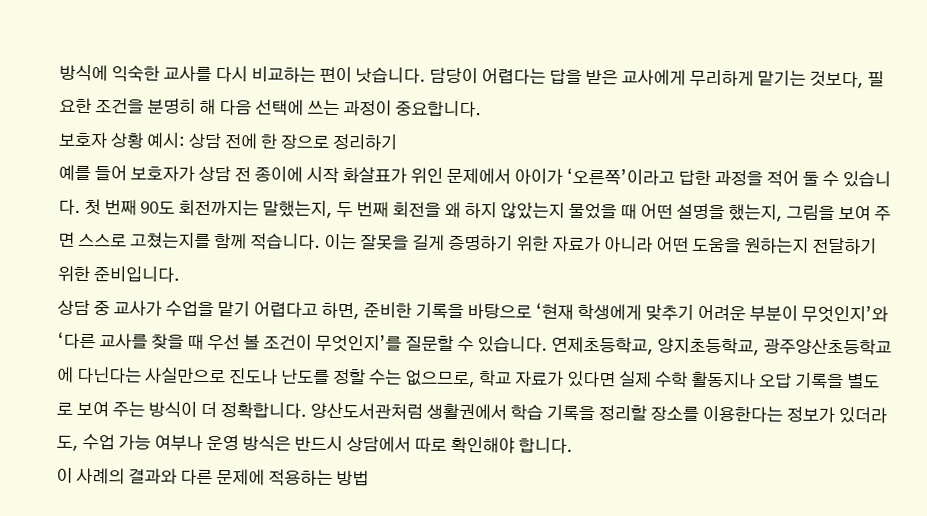방식에 익숙한 교사를 다시 비교하는 편이 낫습니다. 담당이 어렵다는 답을 받은 교사에게 무리하게 맡기는 것보다, 필요한 조건을 분명히 해 다음 선택에 쓰는 과정이 중요합니다.
보호자 상황 예시: 상담 전에 한 장으로 정리하기
예를 들어 보호자가 상담 전 종이에 시작 화살표가 위인 문제에서 아이가 ‘오른쪽’이라고 답한 과정을 적어 둘 수 있습니다. 첫 번째 90도 회전까지는 말했는지, 두 번째 회전을 왜 하지 않았는지 물었을 때 어떤 설명을 했는지, 그림을 보여 주면 스스로 고쳤는지를 함께 적습니다. 이는 잘못을 길게 증명하기 위한 자료가 아니라 어떤 도움을 원하는지 전달하기 위한 준비입니다.
상담 중 교사가 수업을 맡기 어렵다고 하면, 준비한 기록을 바탕으로 ‘현재 학생에게 맞추기 어려운 부분이 무엇인지’와 ‘다른 교사를 찾을 때 우선 볼 조건이 무엇인지’를 질문할 수 있습니다. 연제초등학교, 양지초등학교, 광주양산초등학교에 다닌다는 사실만으로 진도나 난도를 정할 수는 없으므로, 학교 자료가 있다면 실제 수학 활동지나 오답 기록을 별도로 보여 주는 방식이 더 정확합니다. 양산도서관처럼 생활권에서 학습 기록을 정리할 장소를 이용한다는 정보가 있더라도, 수업 가능 여부나 운영 방식은 반드시 상담에서 따로 확인해야 합니다.
이 사례의 결과와 다른 문제에 적용하는 방법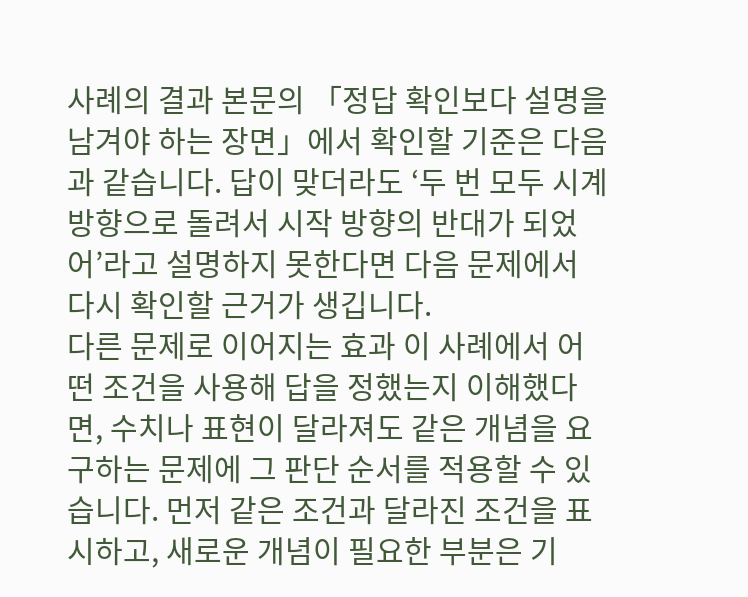사례의 결과 본문의 「정답 확인보다 설명을 남겨야 하는 장면」에서 확인할 기준은 다음과 같습니다. 답이 맞더라도 ‘두 번 모두 시계 방향으로 돌려서 시작 방향의 반대가 되었어’라고 설명하지 못한다면 다음 문제에서 다시 확인할 근거가 생깁니다.
다른 문제로 이어지는 효과 이 사례에서 어떤 조건을 사용해 답을 정했는지 이해했다면, 수치나 표현이 달라져도 같은 개념을 요구하는 문제에 그 판단 순서를 적용할 수 있습니다. 먼저 같은 조건과 달라진 조건을 표시하고, 새로운 개념이 필요한 부분은 기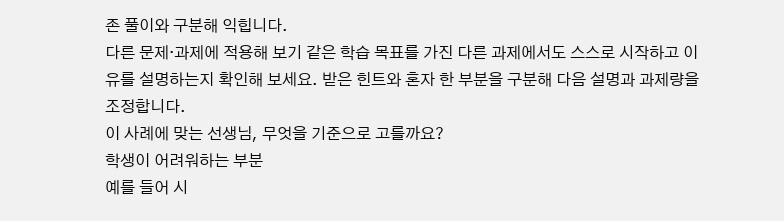존 풀이와 구분해 익힙니다.
다른 문제·과제에 적용해 보기 같은 학습 목표를 가진 다른 과제에서도 스스로 시작하고 이유를 설명하는지 확인해 보세요. 받은 힌트와 혼자 한 부분을 구분해 다음 설명과 과제량을 조정합니다.
이 사례에 맞는 선생님, 무엇을 기준으로 고를까요?
학생이 어려워하는 부분
예를 들어 시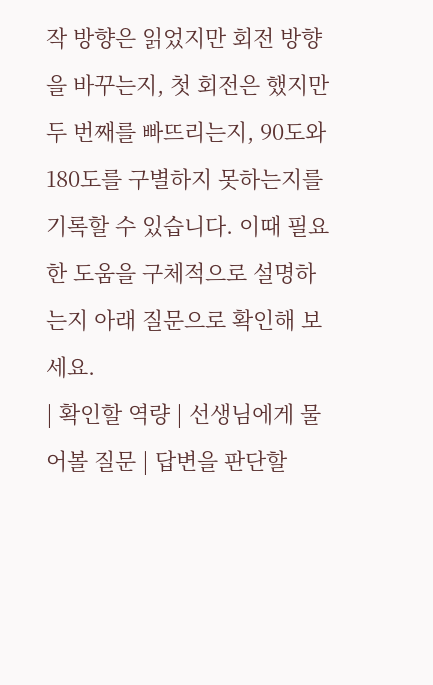작 방향은 읽었지만 회전 방향을 바꾸는지, 첫 회전은 했지만 두 번째를 빠뜨리는지, 90도와 180도를 구별하지 못하는지를 기록할 수 있습니다. 이때 필요한 도움을 구체적으로 설명하는지 아래 질문으로 확인해 보세요.
| 확인할 역량 | 선생님에게 물어볼 질문 | 답변을 판단할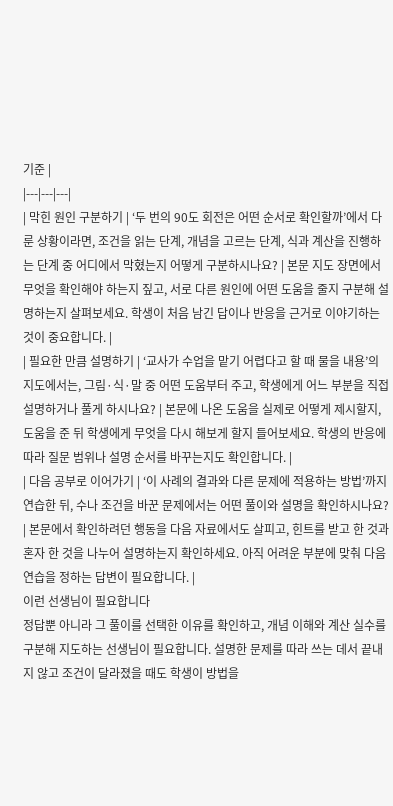기준 |
|---|---|---|
| 막힌 원인 구분하기 | ‘두 번의 90도 회전은 어떤 순서로 확인할까’에서 다룬 상황이라면, 조건을 읽는 단계, 개념을 고르는 단계, 식과 계산을 진행하는 단계 중 어디에서 막혔는지 어떻게 구분하시나요? | 본문 지도 장면에서 무엇을 확인해야 하는지 짚고, 서로 다른 원인에 어떤 도움을 줄지 구분해 설명하는지 살펴보세요. 학생이 처음 남긴 답이나 반응을 근거로 이야기하는 것이 중요합니다. |
| 필요한 만큼 설명하기 | ‘교사가 수업을 맡기 어렵다고 할 때 물을 내용’의 지도에서는, 그림·식·말 중 어떤 도움부터 주고, 학생에게 어느 부분을 직접 설명하거나 풀게 하시나요? | 본문에 나온 도움을 실제로 어떻게 제시할지, 도움을 준 뒤 학생에게 무엇을 다시 해보게 할지 들어보세요. 학생의 반응에 따라 질문 범위나 설명 순서를 바꾸는지도 확인합니다. |
| 다음 공부로 이어가기 | ‘이 사례의 결과와 다른 문제에 적용하는 방법’까지 연습한 뒤, 수나 조건을 바꾼 문제에서는 어떤 풀이와 설명을 확인하시나요? | 본문에서 확인하려던 행동을 다음 자료에서도 살피고, 힌트를 받고 한 것과 혼자 한 것을 나누어 설명하는지 확인하세요. 아직 어려운 부분에 맞춰 다음 연습을 정하는 답변이 필요합니다. |
이런 선생님이 필요합니다
정답뿐 아니라 그 풀이를 선택한 이유를 확인하고, 개념 이해와 계산 실수를 구분해 지도하는 선생님이 필요합니다. 설명한 문제를 따라 쓰는 데서 끝내지 않고 조건이 달라졌을 때도 학생이 방법을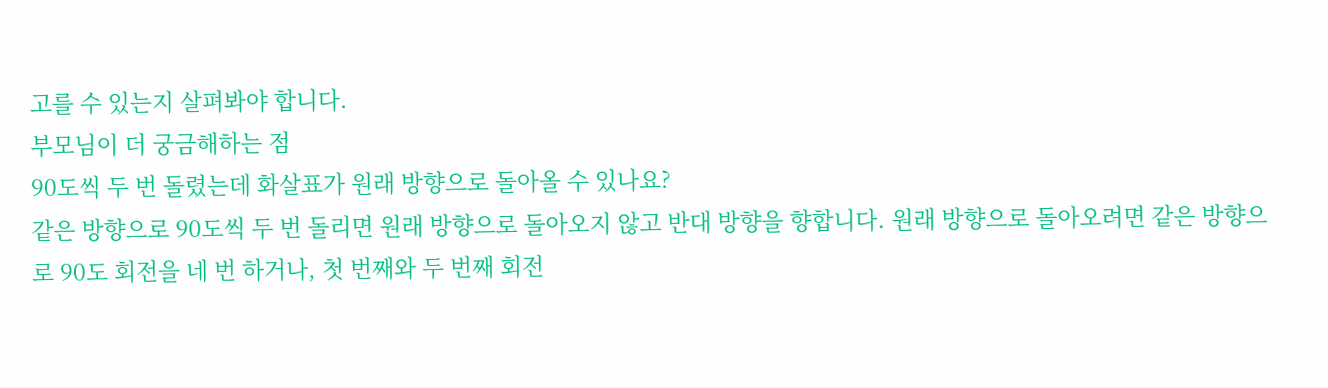고를 수 있는지 살펴봐야 합니다.
부모님이 더 궁금해하는 점
90도씩 두 번 돌렸는데 화살표가 원래 방향으로 돌아올 수 있나요?
같은 방향으로 90도씩 두 번 돌리면 원래 방향으로 돌아오지 않고 반대 방향을 향합니다. 원래 방향으로 돌아오려면 같은 방향으로 90도 회전을 네 번 하거나, 첫 번째와 두 번째 회전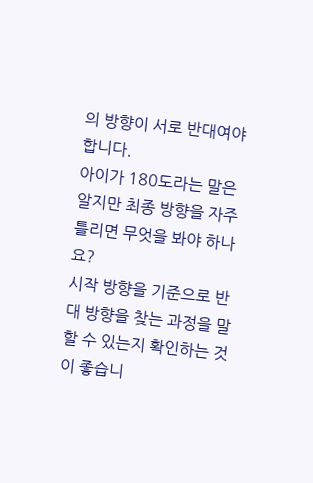의 방향이 서로 반대여야 합니다.
아이가 180도라는 말은 알지만 최종 방향을 자주 틀리면 무엇을 봐야 하나요?
시작 방향을 기준으로 반대 방향을 찾는 과정을 말할 수 있는지 확인하는 것이 좋습니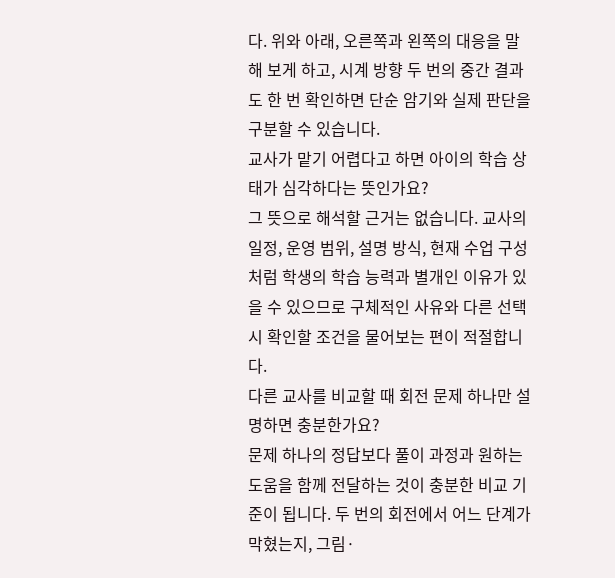다. 위와 아래, 오른쪽과 왼쪽의 대응을 말해 보게 하고, 시계 방향 두 번의 중간 결과도 한 번 확인하면 단순 암기와 실제 판단을 구분할 수 있습니다.
교사가 맡기 어렵다고 하면 아이의 학습 상태가 심각하다는 뜻인가요?
그 뜻으로 해석할 근거는 없습니다. 교사의 일정, 운영 범위, 설명 방식, 현재 수업 구성처럼 학생의 학습 능력과 별개인 이유가 있을 수 있으므로 구체적인 사유와 다른 선택 시 확인할 조건을 물어보는 편이 적절합니다.
다른 교사를 비교할 때 회전 문제 하나만 설명하면 충분한가요?
문제 하나의 정답보다 풀이 과정과 원하는 도움을 함께 전달하는 것이 충분한 비교 기준이 됩니다. 두 번의 회전에서 어느 단계가 막혔는지, 그림·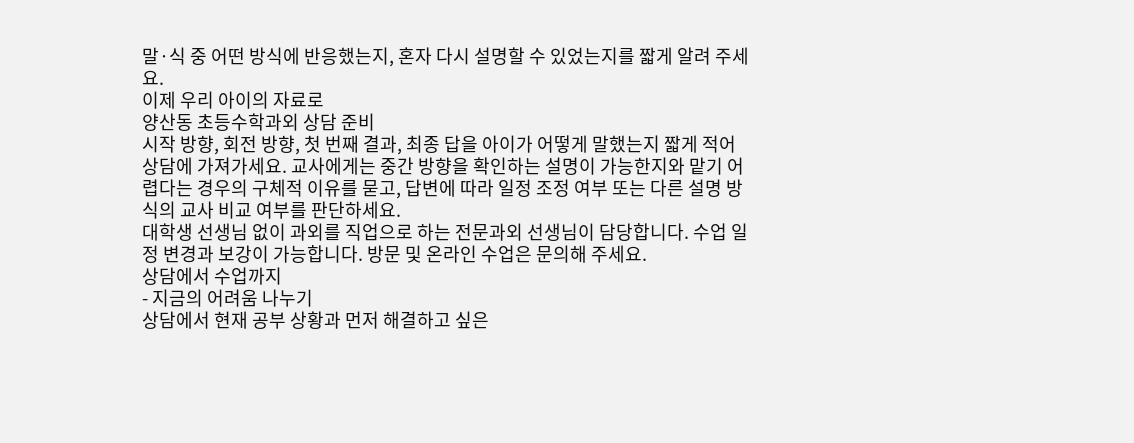말·식 중 어떤 방식에 반응했는지, 혼자 다시 설명할 수 있었는지를 짧게 알려 주세요.
이제 우리 아이의 자료로
양산동 초등수학과외 상담 준비
시작 방향, 회전 방향, 첫 번째 결과, 최종 답을 아이가 어떻게 말했는지 짧게 적어 상담에 가져가세요. 교사에게는 중간 방향을 확인하는 설명이 가능한지와 맡기 어렵다는 경우의 구체적 이유를 묻고, 답변에 따라 일정 조정 여부 또는 다른 설명 방식의 교사 비교 여부를 판단하세요.
대학생 선생님 없이 과외를 직업으로 하는 전문과외 선생님이 담당합니다. 수업 일정 변경과 보강이 가능합니다. 방문 및 온라인 수업은 문의해 주세요.
상담에서 수업까지
- 지금의 어려움 나누기
상담에서 현재 공부 상황과 먼저 해결하고 싶은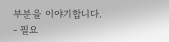부분을 이야기합니다.
- 필요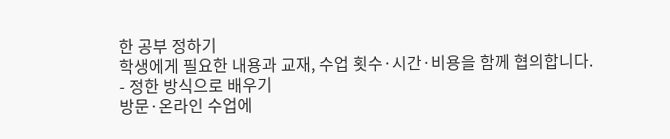한 공부 정하기
학생에게 필요한 내용과 교재, 수업 횟수·시간·비용을 함께 협의합니다.
- 정한 방식으로 배우기
방문·온라인 수업에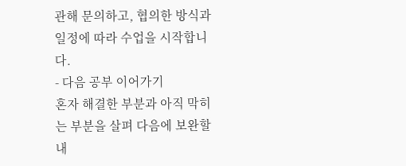관해 문의하고, 협의한 방식과 일정에 따라 수업을 시작합니다.
- 다음 공부 이어가기
혼자 해결한 부분과 아직 막히는 부분을 살펴 다음에 보완할 내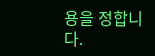용을 정합니다.